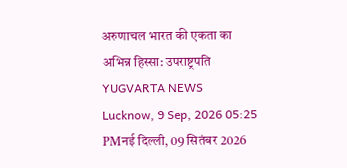अरुणाचल भारत की एकता का अभिन्न हिस्सा: उपराष्ट्रपति
YUGVARTA NEWS
Lucknow, 9 Sep, 2026 05:25 PMनई दिल्ली, 09 सितंबर 2026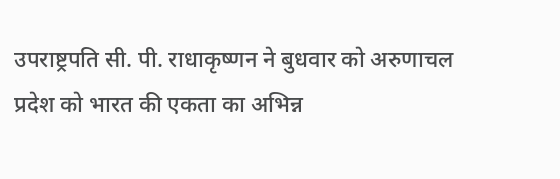उपराष्ट्रपति सी. पी. राधाकृष्णन ने बुधवार को अरुणाचल प्रदेश को भारत की एकता का अभिन्न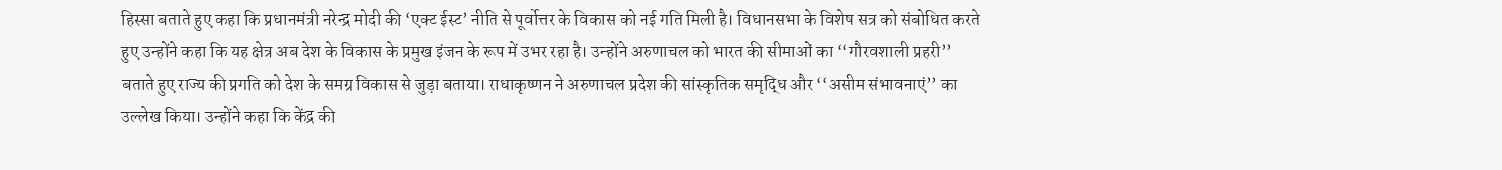हिस्सा बताते हुए कहा कि प्रधानमंत्री नरेन्द्र मोदी की ‘एक्ट ईस्ट’ नीति से पूर्वोत्तर के विकास को नई गति मिली है। विधानसभा के विशेष सत्र को संबोधित करते हुए उन्होंने कहा कि यह क्षेत्र अब देश के विकास के प्रमुख इंजन के रूप में उभर रहा है। उन्होंने अरुणाचल को भारत की सीमाओं का ‘‘गौरवशाली प्रहरी’’ बताते हुए राज्य की प्रगति को देश के समग्र विकास से जुड़ा बताया। राधाकृष्णन ने अरुणाचल प्रदेश की सांस्कृतिक समृद्धि और ‘‘असीम संभावनाएं’’ का उल्लेख किया। उन्होंने कहा कि केंद्र की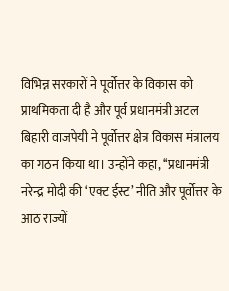विभिन्न सरकारों ने पूर्वोत्तर के विकास को प्राथमिकता दी है और पूर्व प्रधानमंत्री अटल बिहारी वाजपेयी ने पूर्वोत्तर क्षेत्र विकास मंत्रालय का गठन किया था। उन्होंने कहा, ‘‘प्रधानमंत्री नरेन्द्र मोदी की ‘एक्ट ईस्ट’ नीति और पूर्वोत्तर के आठ राज्यों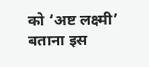को ‘अष्ट लक्ष्मी’ बताना इस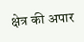क्षेत्र की अपार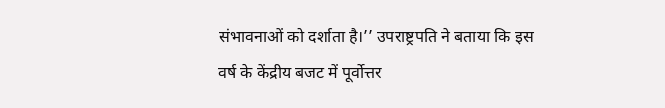संभावनाओं को दर्शाता है।’’ उपराष्ट्रपति ने बताया कि इस वर्ष के केंद्रीय बजट में पूर्वोत्तर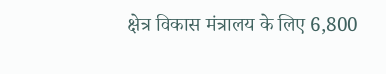क्षेत्र विकास मंत्रालय के लिए 6,800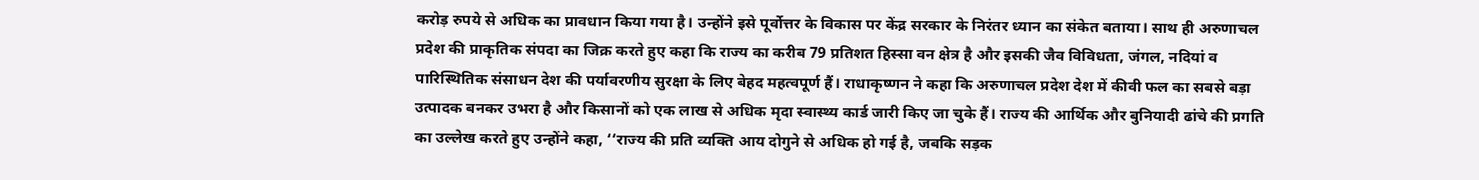करोड़ रुपये से अधिक का प्रावधान किया गया है। उन्होंने इसे पूर्वोत्तर के विकास पर केंद्र सरकार के निरंतर ध्यान का संकेत बताया। साथ ही अरुणाचल प्रदेश की प्राकृतिक संपदा का जिक्र करते हुए कहा कि राज्य का करीब 79 प्रतिशत हिस्सा वन क्षेत्र है और इसकी जैव विविधता, जंगल, नदियां व पारिस्थितिक संसाधन देश की पर्यावरणीय सुरक्षा के लिए बेहद महत्वपूर्ण हैं। राधाकृष्णन ने कहा कि अरुणाचल प्रदेश देश में कीवी फल का सबसे बड़ा उत्पादक बनकर उभरा है और किसानों को एक लाख से अधिक मृदा स्वास्थ्य कार्ड जारी किए जा चुके हैं। राज्य की आर्थिक और बुनियादी ढांचे की प्रगति का उल्लेख करते हुए उन्होंने कहा, ‘‘राज्य की प्रति व्यक्ति आय दोगुने से अधिक हो गई है, जबकि सड़क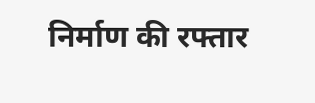निर्माण की रफ्तार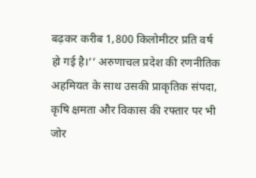बढ़कर करीब 1,800 किलोमीटर प्रति वर्ष हो गई है।’’ अरुणाचल प्रदेश की रणनीतिक अहमियत के साथ उसकी प्राकृतिक संपदा, कृषि क्षमता और विकास की रफ्तार पर भी जोर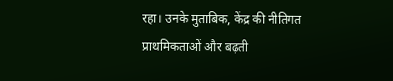रहा। उनके मुताबिक, केंद्र की नीतिगत प्राथमिकताओं और बढ़ती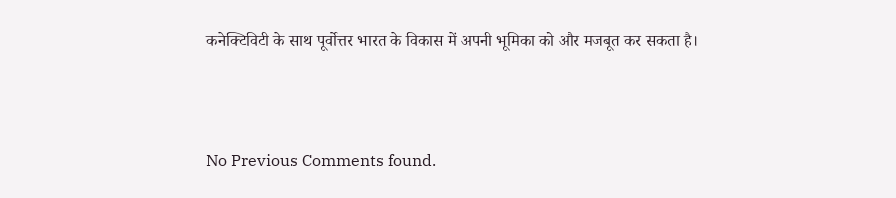कनेक्टिविटी के साथ पूर्वोत्तर भारत के विकास में अपनी भूमिका को और मजबूत कर सकता है।



No Previous Comments found.